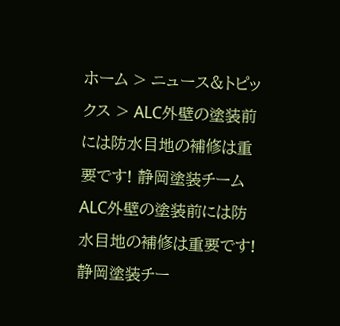ホーム > ニュース&トピックス > ALC外壁の塗装前には防水目地の補修は重要です! 静岡塗装チーム
ALC外壁の塗装前には防水目地の補修は重要です! 静岡塗装チー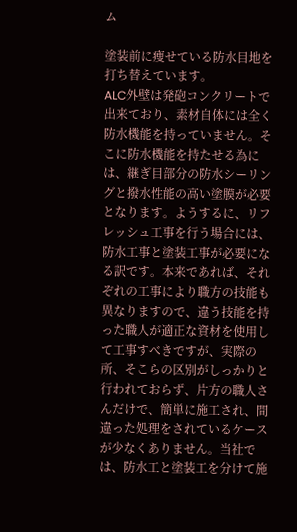ム

塗装前に痩せている防水目地を打ち替えています。
ALC外壁は発砲コンクリートで出来ており、素材自体には全く防水機能を持っていません。そこに防水機能を持たせる為には、継ぎ目部分の防水シーリングと撥水性能の高い塗膜が必要となります。ようするに、リフレッシュ工事を行う場合には、防水工事と塗装工事が必要になる訳です。本来であれば、それぞれの工事により職方の技能も異なりますので、違う技能を持った職人が適正な資材を使用して工事すべきですが、実際の所、そこらの区別がしっかりと行われておらず、片方の職人さんだけで、簡単に施工され、間違った処理をされているケースが少なくありません。当社では、防水工と塗装工を分けて施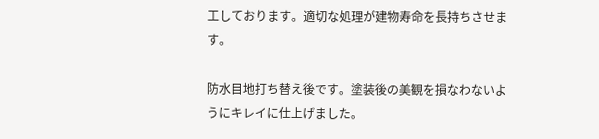工しております。適切な処理が建物寿命を長持ちさせます。

防水目地打ち替え後です。塗装後の美観を損なわないようにキレイに仕上げました。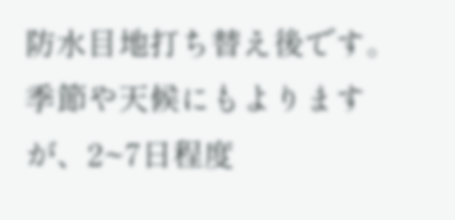防水目地打ち替え後です。季節や天候にもよりますが、2~7日程度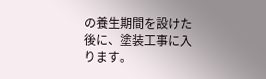の養生期間を設けた後に、塗装工事に入ります。